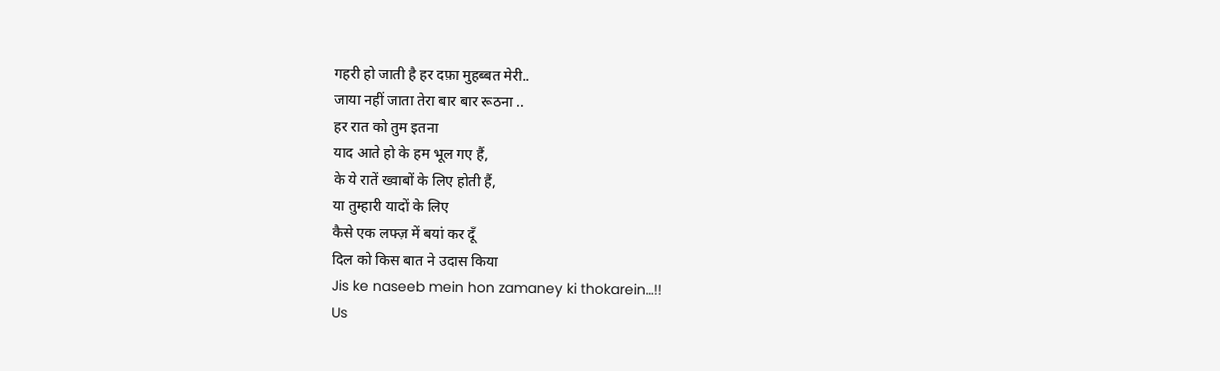गहरी हो जाती है हर दफ़ा मुहब्बत मेरी..
जाया नहीं जाता तेरा बार बार रूठना ..
हर रात को तुम इतना
याद आते हो के हम भूल गए हैं,
के ये रातें ख्वाबों के लिए होती हैं,
या तुम्हारी यादों के लिए
कैसे एक लफ्ज़ में बयां कर दूँ
दिल को किस बात ने उदास किया
Jis ke naseeb mein hon zamaney ki thokarein…!!
Us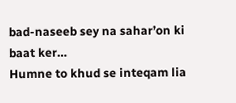bad-naseeb sey na sahar’on ki baat ker…
Humne to khud se inteqam lia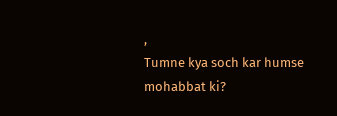,
Tumne kya soch kar humse mohabbat ki?